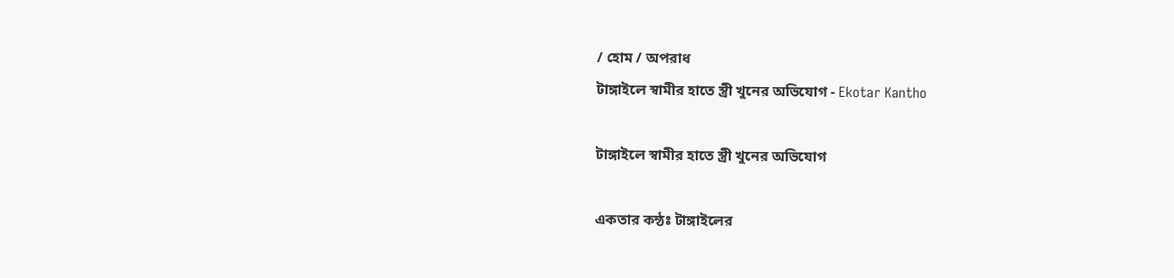/ হোম / অপরাধ
টাঙ্গাইলে স্বামীর হাতে স্ত্রী খুনের অভিযোগ - Ekotar Kantho

টাঙ্গাইলে স্বামীর হাতে স্ত্রী খুনের অভিযোগ

একতার কন্ঠঃ টাঙ্গাইলের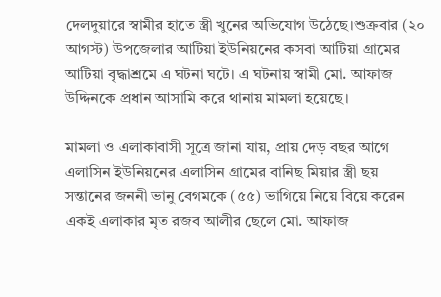দেলদুয়ারে স্বামীর হাতে স্ত্রী খুনের অভিযোগ উঠেছে।শুক্রবার (২০ আগস্ট) উপজেলার আটিয়া ইউনিয়নের কসবা আটিয়া গ্রামের আটিয়া বৃদ্ধাশ্রমে এ ঘটনা ঘটে। এ ঘটনায় স্বামী মো. আফাজ উদ্দিনকে প্রধান আসামি করে থানায় মামলা হয়েছে।

মামলা ও এলাকাবাসী সূত্রে জানা যায়, প্রায় দেড় বছর আগে এলাসিন ইউনিয়নের এলাসিন গ্রামের বানিছ মিয়ার স্ত্রী ছয় সন্তানের জননী ভানু বেগমকে (৫৫) ভাগিয়ে নিয়ে বিয়ে করেন একই এলাকার মৃত রজব আলীর ছেলে মো. আফাজ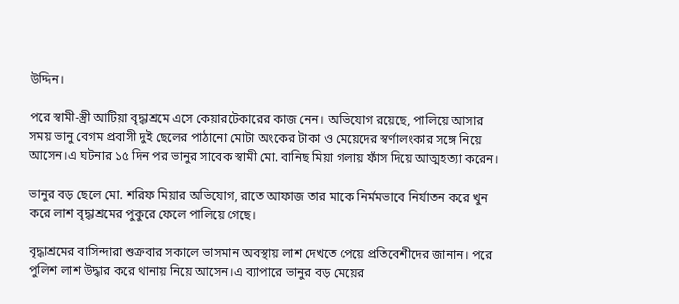উদ্দিন।

পরে স্বামী-স্ত্রী আটিয়া বৃদ্ধাশ্রমে এসে কেয়ারটেকারের কাজ নেন। অভিযোগ রয়েছে, পালিয়ে আসার সময় ভানু বেগম প্রবাসী দুই ছেলের পাঠানো মোটা অংকের টাকা ও মেয়েদের স্বর্ণালংকার সঙ্গে নিয়ে আসেন।এ ঘটনার ১৫ দিন পর ভানুর সাবেক স্বামী মো. বানিছ মিয়া গলায় ফাঁস দিয়ে আত্মহত্যা করেন।

ভানুর বড় ছেলে মো. শরিফ মিয়ার অভিযোগ, রাতে আফাজ তার মাকে নির্মমভাবে নির্যাতন করে খুন করে লাশ বৃদ্ধাশ্রমের পুকুরে ফেলে পালিয়ে গেছে।

বৃদ্ধাশ্রমের বাসিন্দারা শুক্রবার সকালে ভাসমান অবস্থায় লাশ দেখতে পেয়ে প্রতিবেশীদের জানান। পরে পুলিশ লাশ উদ্ধার করে থানায় নিয়ে আসেন।এ ব্যাপারে ভানুর বড় মেয়ের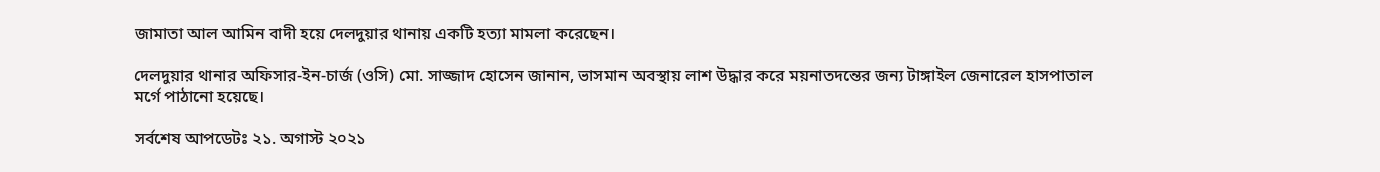জামাতা আল আমিন বাদী হয়ে দেলদুয়ার থানায় একটি হত্যা মামলা করেছেন।

দেলদুয়ার থানার অফিসার-ইন-চার্জ (ওসি) মো. সাজ্জাদ হোসেন জানান, ভাসমান অবস্থায় লাশ উদ্ধার করে ময়নাতদন্তের জন্য টাঙ্গাইল জেনারেল হাসপাতাল মর্গে পাঠানো হয়েছে।

সর্বশেষ আপডেটঃ ২১. অগাস্ট ২০২১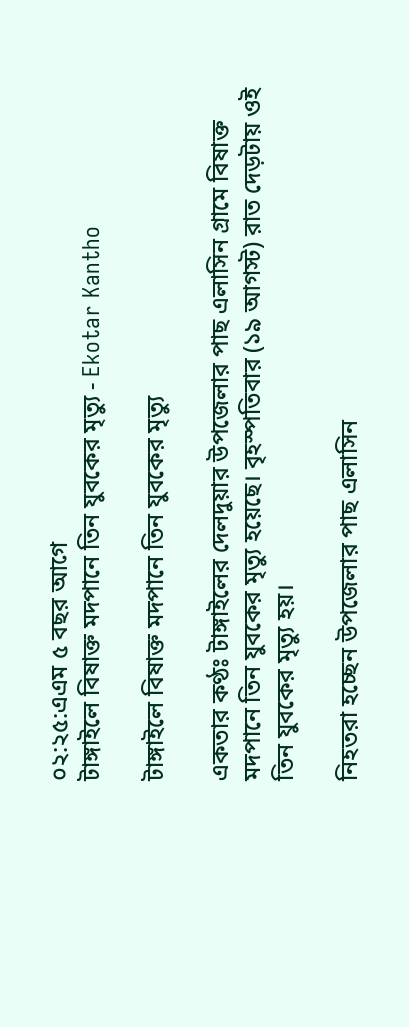০২:২৫:এএম ৫ বছর আগে
টাঙ্গাইলে বিষাক্ত মদপানে তিন যুবকের মৃত্যু - Ekotar Kantho

টাঙ্গাইলে বিষাক্ত মদপানে তিন যুবকের মৃত্যু

একতার কণ্ঠঃ টাঙ্গাইলের দেলদুয়ার উপজেলার পাছ এলাসিন গ্রামে বিষাক্ত মদপানে তিন যুবকের মৃত্যু হয়েছে। বৃহস্পতিবার (১৯ আগস্ট) রাত দেড়টায় ওই তিন যুবকের মৃত্যু হয়।

নিহতরা হচ্ছেন উপজেলার পাছ এলাসিন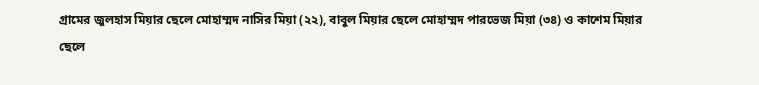গ্রামের জুলহাস মিয়ার ছেলে মোহাম্মদ নাসির মিয়া (২২), বাবুল মিয়ার ছেলে মোহাম্মদ পারভেজ মিয়া (৩৪) ও কাশেম মিয়ার ছেলে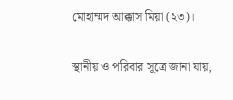মোহাম্মদ আক্কাস মিয়া (২৩)।

স্থানীয় ও পরিবার সূত্রে জানা যায়,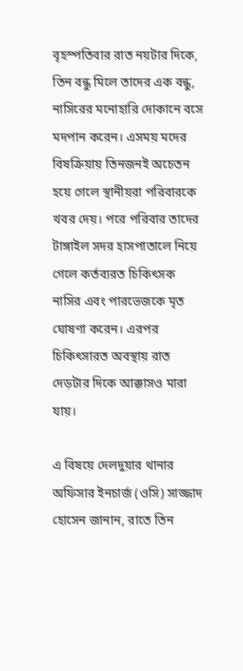বৃহস্পতিবার রাত নয়টার দিকে, তিন বন্ধু মিলে তাদের এক বন্ধু, নাসিরের মনোহারি দোকানে বসে মদপান করেন। এসময় মদের বিষক্রিয়ায় তিনজনই অচেতন হয়ে গেলে স্থানীয়রা পরিবারকে খবর দেয়। পরে পরিবার তাদের টাঙ্গাইল সদর হাসপাতালে নিয়ে গেলে কর্তব্যরত চিকিৎসক নাসির এবং পারভেজকে মৃত ঘোষণা করেন। এরপর চিকিৎসারত অবস্থায় রাত দেড়টার দিকে আক্কাসও মারা যায়।

এ বিষয়ে দেলদুয়ার থানার অফিসার ইনচার্জ (ওসি) সাজ্জাদ হোসেন জানান, রাতে তিন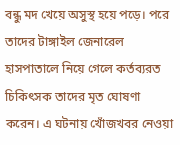বন্ধু মদ খেয়ে অসুস্থ হয়ে পড়ে। পরে তাদের টাঙ্গাইল জেনারেল হাসপাতালে নিয়ে গেলে কর্তব্যরত চিকিৎসক তাদের মৃত ঘোষণা করেন। এ ঘটনায় খোঁজখবর নেওয়া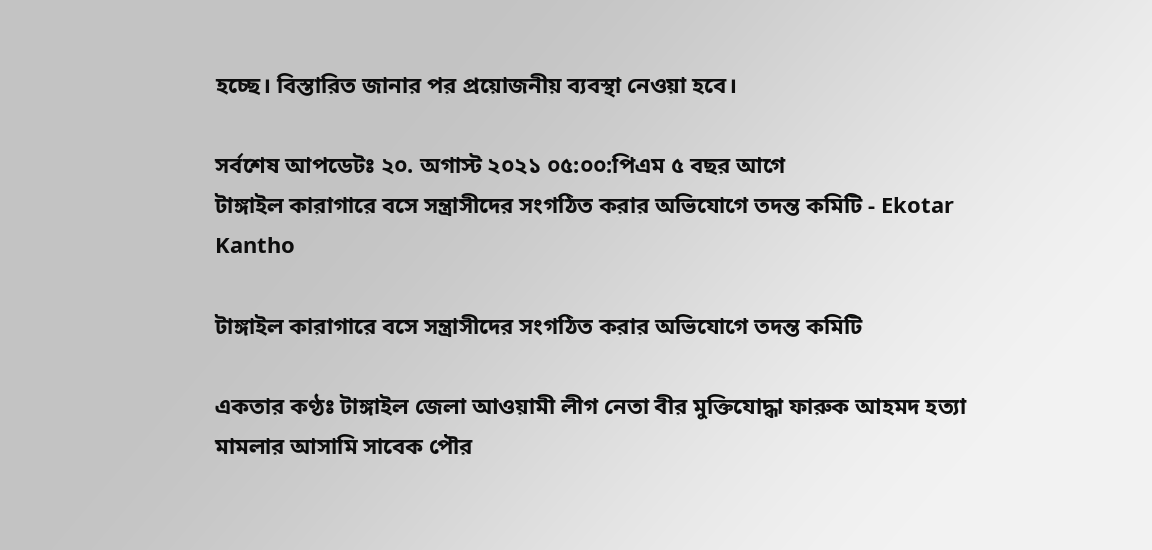হচ্ছে। বিস্তারিত জানার পর প্রয়োজনীয় ব্যবস্থা নেওয়া হবে।

সর্বশেষ আপডেটঃ ২০. অগাস্ট ২০২১ ০৫:০০:পিএম ৫ বছর আগে
টাঙ্গাইল কারাগারে বসে সন্ত্রাসীদের সংগঠিত করার অভিযোগে তদন্ত কমিটি - Ekotar Kantho

টাঙ্গাইল কারাগারে বসে সন্ত্রাসীদের সংগঠিত করার অভিযোগে তদন্ত কমিটি

একতার কণ্ঠঃ টাঙ্গাইল জেলা আওয়ামী লীগ নেতা বীর মুক্তিযোদ্ধা ফারুক আহমদ হত্যা মামলার আসামি সাবেক পৌর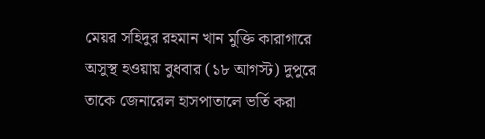মেয়র সহিদুর রহমান খান মুক্তি কারাগারে অসুস্থ হওয়ায় বুধবার (১৮ আগস্ট) দুপুরে তাকে জেনারেল হাসপাতালে ভর্তি করা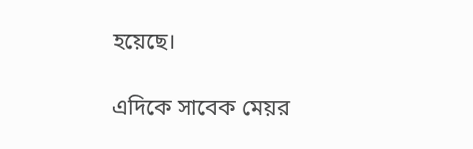হয়েছে।

এদিকে সাবেক মেয়র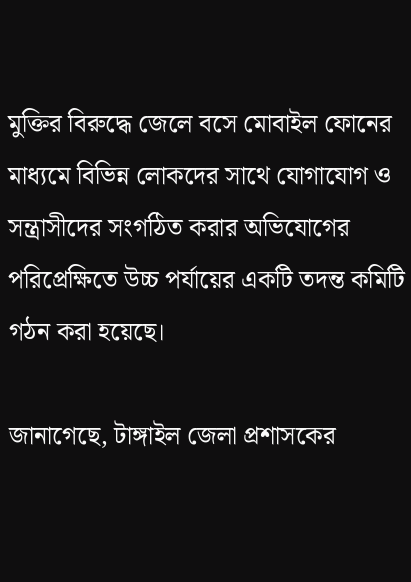মুক্তির বিরুদ্ধে জেলে বসে মোবাইল ফোনের মাধ্যমে বিভিন্ন লোকদের সাথে যোগাযোগ ও সন্ত্রাসীদের সংগঠিত করার অভিযোগের পরিপ্রেক্ষিতে উচ্চ পর্যায়ের একটি তদন্ত কমিটি গঠন করা হয়েছে।

জানাগেছে, টাঙ্গাইল জেলা প্রশাসকের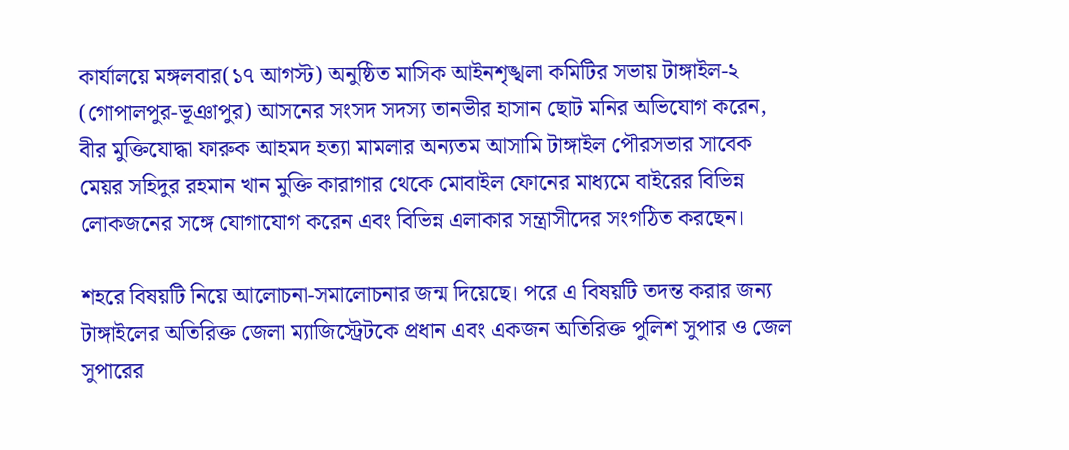কার্যালয়ে মঙ্গলবার(১৭ আগস্ট) অনুষ্ঠিত মাসিক আইনশৃঙ্খলা কমিটির সভায় টাঙ্গাইল-২ (গোপালপুর-ভূঞাপুর) আসনের সংসদ সদস্য তানভীর হাসান ছোট মনির অভিযোগ করেন, বীর মুক্তিযোদ্ধা ফারুক আহমদ হত্যা মামলার অন্যতম আসামি টাঙ্গাইল পৌরসভার সাবেক মেয়র সহিদুর রহমান খান মুক্তি কারাগার থেকে মোবাইল ফোনের মাধ্যমে বাইরের বিভিন্ন লোকজনের সঙ্গে যোগাযোগ করেন এবং বিভিন্ন এলাকার সন্ত্রাসীদের সংগঠিত করছেন।

শহরে বিষয়টি নিয়ে আলোচনা-সমালোচনার জন্ম দিয়েছে। পরে এ বিষয়টি তদন্ত করার জন্য টাঙ্গাইলের অতিরিক্ত জেলা ম্যাজিস্ট্রেটকে প্রধান এবং একজন অতিরিক্ত পুলিশ সুপার ও জেল সুপারের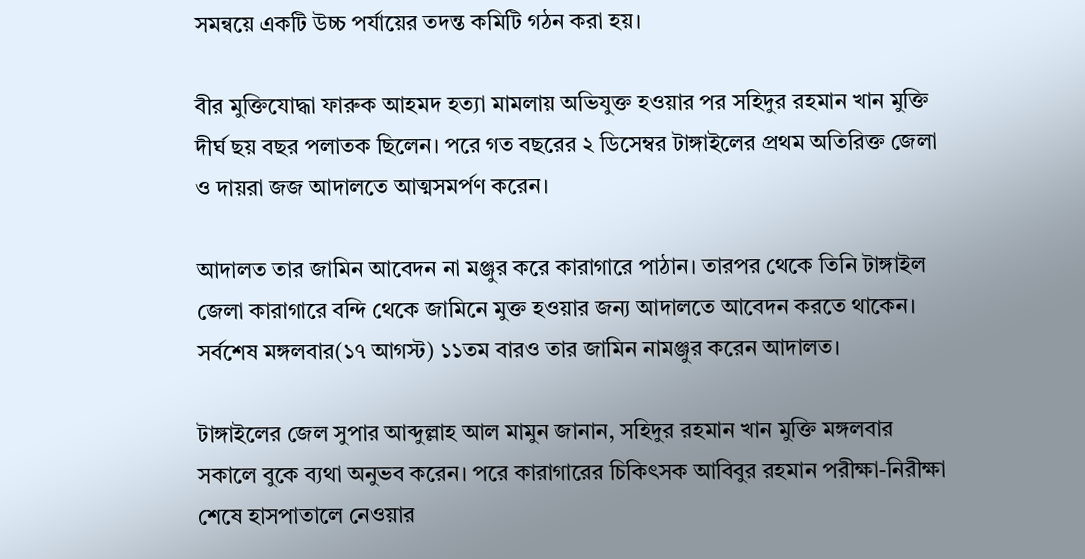সমন্বয়ে একটি উচ্চ পর্যায়ের তদন্ত কমিটি গঠন করা হয়।

বীর মুক্তিযোদ্ধা ফারুক আহমদ হত্যা মামলায় অভিযুক্ত হওয়ার পর সহিদুর রহমান খান মুক্তি দীর্ঘ ছয় বছর পলাতক ছিলেন। পরে গত বছরের ২ ডিসেম্বর টাঙ্গাইলের প্রথম অতিরিক্ত জেলা ও দায়রা জজ আদালতে আত্মসমর্পণ করেন।

আদালত তার জামিন আবেদন না মঞ্জুর করে কারাগারে পাঠান। তারপর থেকে তিনি টাঙ্গাইল জেলা কারাগারে বন্দি থেকে জামিনে মুক্ত হওয়ার জন্য আদালতে আবেদন করতে থাকেন। সর্বশেষ মঙ্গলবার(১৭ আগস্ট) ১১তম বারও তার জামিন নামঞ্জুর করেন আদালত।

টাঙ্গাইলের জেল সুপার আব্দুল্লাহ আল মামুন জানান, সহিদুর রহমান খান মুক্তি মঙ্গলবার সকালে বুকে ব্যথা অনুভব করেন। পরে কারাগারের চিকিৎসক আবিবুর রহমান পরীক্ষা-নিরীক্ষা শেষে হাসপাতালে নেওয়ার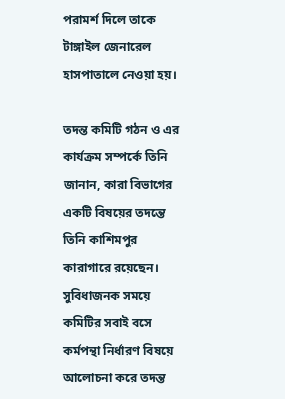পরামর্শ দিলে তাকে টাঙ্গাইল জেনারেল হাসপাতালে নেওয়া হয়।

তদন্ত কমিটি গঠন ও এর কার্যক্রম সম্পর্কে তিনি জানান, কারা বিভাগের একটি বিষয়ের তদন্তে তিনি কাশিমপুর কারাগারে রয়েছেন। সুবিধাজনক সময়ে কমিটির সবাই বসে কর্মপন্থা নির্ধারণ বিষয়ে আলোচনা করে তদন্ত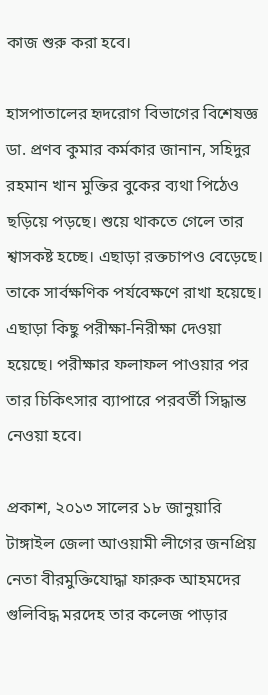কাজ শুরু করা হবে।

হাসপাতালের হৃদরোগ বিভাগের বিশেষজ্ঞ ডা. প্রণব কুমার কর্মকার জানান, সহিদুর রহমান খান মুক্তির বুকের ব্যথা পিঠেও ছড়িয়ে পড়ছে। শুয়ে থাকতে গেলে তার শ্বাসকষ্ট হচ্ছে। এছাড়া রক্তচাপও বেড়েছে। তাকে সার্বক্ষণিক পর্যবেক্ষণে রাখা হয়েছে। এছাড়া কিছু পরীক্ষা-নিরীক্ষা দেওয়া হয়েছে। পরীক্ষার ফলাফল পাওয়ার পর তার চিকিৎসার ব্যাপারে পরবর্তী সিদ্ধান্ত নেওয়া হবে।

প্রকাশ, ২০১৩ সালের ১৮ জানুয়ারি টাঙ্গাইল জেলা আওয়ামী লীগের জনপ্রিয় নেতা বীরমুক্তিযোদ্ধা ফারুক আহমদের গুলিবিদ্ধ মরদেহ তার কলেজ পাড়ার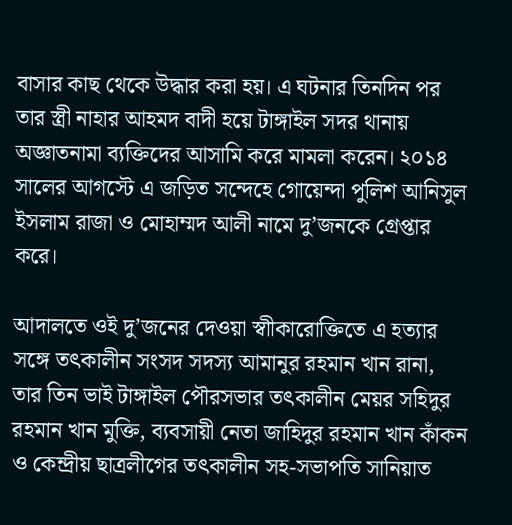বাসার কাছ থেকে উদ্ধার করা হয়। এ ঘটনার তিনদিন পর তার স্ত্রী নাহার আহমদ বাদী হয়ে টাঙ্গাইল সদর থানায় অজ্ঞাতনামা ব্যক্তিদের আসামি করে মামলা করেন। ২০১৪ সালের আগস্টে এ জড়িত সন্দেহে গোয়েন্দা পুলিশ আনিসুল ইসলাম রাজা ও মোহাম্মদ আলী নামে দু’জনকে গ্রেপ্তার করে।

আদালতে ওই দু’জনের দেওয়া স্বাীকারোক্তিতে এ হত্যার সঙ্গে তৎকালীন সংসদ সদস্য আমানুর রহমান খান রানা, তার তিন ভাই টাঙ্গাইল পৌরসভার তৎকালীন মেয়র সহিদুর রহমান খান মুক্তি, ব্যবসায়ী নেতা জাহিদুর রহমান খান কাঁকন ও কেন্দ্রীয় ছাত্রলীগের তৎকালীন সহ-সভাপতি সানিয়াত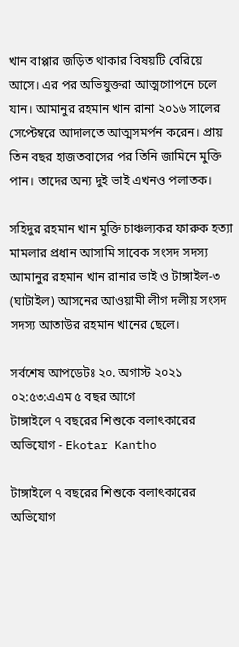খান বাপ্পার জড়িত থাকার বিষয়টি বেরিয়ে আসে। এর পর অভিযুক্তরা আত্মগোপনে চলে যান। আমানুর রহমান খান রানা ২০১৬ সালের সেপ্টেম্বরে আদালতে আত্মসমর্পন করেন। প্রায় তিন বছর হাজতবাসের পর তিনি জামিনে মুক্তি পান। তাদের অন্য দুই ভাই এখনও পলাতক।

সহিদুর রহমান খান মুক্তি চাঞ্চল্যকর ফারুক হত্যা মামলার প্রধান আসামি সাবেক সংসদ সদস্য আমানুর রহমান খান রানার ভাই ও টাঙ্গাইল-৩ (ঘাটাইল) আসনের আওয়ামী লীগ দলীয় সংসদ সদস্য আতাউর রহমান খানের ছেলে।

সর্বশেষ আপডেটঃ ২০. অগাস্ট ২০২১ ০২:৫৩:এএম ৫ বছর আগে
টাঙ্গাইলে ৭ বছরের শিশুকে বলাৎকারের অভিযোগ - Ekotar Kantho

টাঙ্গাইলে ৭ বছরের শিশুকে বলাৎকারের অভিযোগ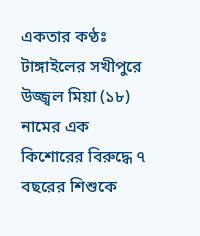একতার কণ্ঠঃ টাঙ্গাইলের সখীপুরে উজ্জ্বল মিয়া (১৮) নামের এক কিশোরের বিরুদ্ধে ৭ বছরের শিশুকে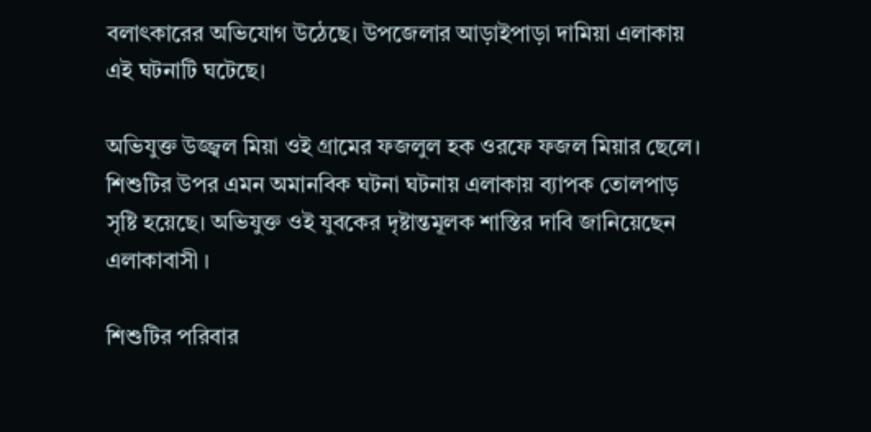বলাৎকারের অভিযোগ উঠেছে। উপজেলার আড়াইপাড়া দামিয়া এলাকায়  এই ঘটনাটি ঘটেছে।

অভিযুক্ত উজ্জ্বল মিয়া ওই গ্রামের ফজলুল হক ওরফে ফজল মিয়ার ছেলে। শিশুটির উপর এমন অমানবিক ঘটনা ঘটনায় এলাকায় ব্যাপক তোলপাড় সৃষ্টি হয়েছে। অভিযুক্ত ওই যুবকের দৃষ্টান্তমূলক শাস্তির দাবি জানিয়েছেন এলাকাবাসী ।

শিশুটির পরিবার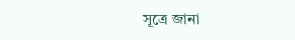সূত্রে জানা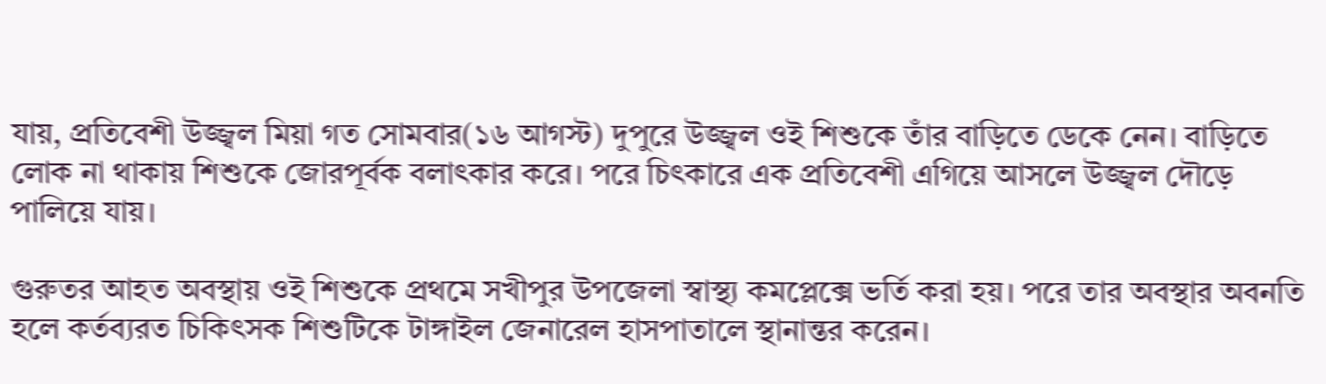যায়, প্রতিবেশী উজ্জ্বল মিয়া গত সোমবার(১৬ আগস্ট) দুপুরে উজ্জ্বল ওই শিশুকে তাঁর বাড়িতে ডেকে নেন। বাড়িতে লোক না থাকায় শিশুকে জোরপূর্বক বলাৎকার করে। পরে চিৎকারে এক প্রতিবেশী এগিয়ে আসলে উজ্জ্বল দৌড়ে পালিয়ে যায়।

গুরুতর আহত অবস্থায় ওই শিশুকে প্রথমে সখীপুর উপজেলা স্বাস্থ্য কমপ্লেক্সে ভর্তি করা হয়। পরে তার অবস্থার অবনতি হলে কর্তব্যরত চিকিৎসক শিশুটিকে টাঙ্গাইল জেনারেল হাসপাতালে স্থানান্তর করেন।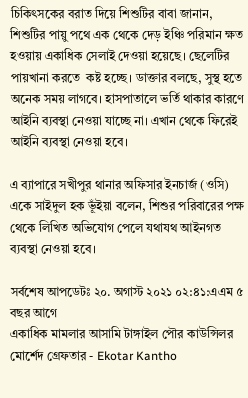চিকিৎসকের বরাত দিয়ে শিশুটির বাবা জানান, শিশুটির পায়ু পথে এক থেকে দেড় ইঞ্চি পরিমান ক্ষত হওয়ায় একাধিক সেলাই দেওয়া হয়েছে। ছেলেটির পায়খানা করতে  কষ্ট হচ্ছে। ডাক্তার বলছে, সুস্থ হতে অনেক সময় লাগবে। হাসপাতালে ভর্তি থাকার কারণে আইনি ব্যবস্থা নেওয়া যাচ্ছে না। এখান থেকে ফিরেই আইনি ব্যবস্থা নেওয়া হবে।

এ ব্যাপারে সখীপুর থানার অফিসার ইনচার্জ (ওসি) একে সাইদুল হক ভূঁইয়া বলেন, শিশুর পরিবারের পক্ষ থেকে লিখিত অভিযোগ পেলে যথাযথ আইনগত ব্যবস্থা নেওয়া হবে।

সর্বশেষ আপডেটঃ ২০. অগাস্ট ২০২১ ০২:৪১:এএম ৫ বছর আগে
একাধিক মামলার আসামি টাঙ্গাইল পৌর কাউন্সিলর মোর্শেদ গ্রেফতার - Ekotar Kantho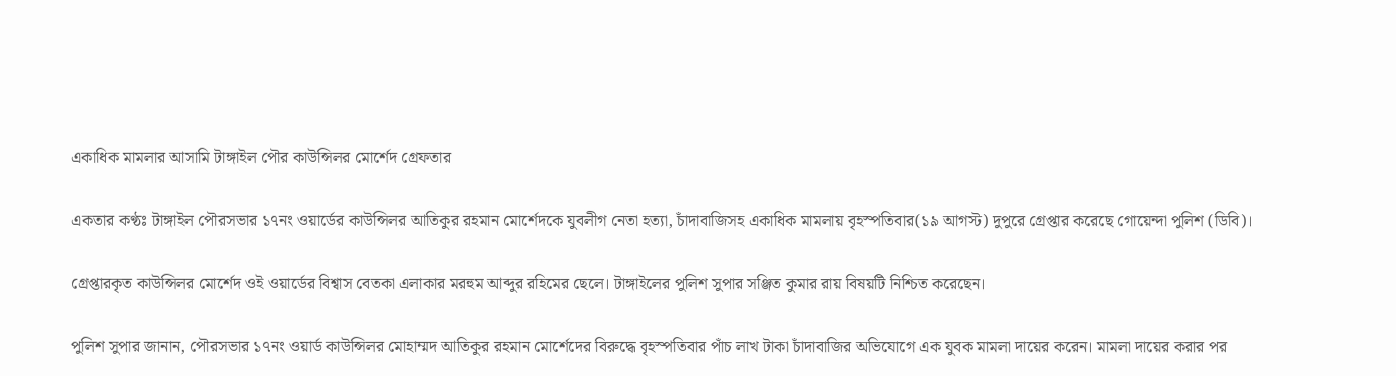একাধিক মামলার আসামি টাঙ্গাইল পৌর কাউন্সিলর মোর্শেদ গ্রেফতার

একতার কণ্ঠঃ টাঙ্গাইল পৌরসভার ১৭নং ওয়ার্ডের কাউন্সিলর আতিকুর রহমান মোর্শেদকে যুবলীগ নেতা হত্যা, চাঁদাবাজিসহ একাধিক মামলায় বৃহস্পতিবার(১৯ আগস্ট) দুপুরে গ্রেপ্তার করেছে গোয়েন্দা পুলিশ (ডিবি)।

গ্রেপ্তারকৃত কাউন্সিলর মোর্শেদ ওই ওয়ার্ডের বিশ্বাস বেতকা এলাকার মরহুম আব্দুর রহিমের ছেলে। টাঙ্গাইলের পুলিশ সুপার সঞ্জিত কুমার রায় বিষয়টি নিশ্চিত করেছেন।

পুলিশ সুপার জানান, পৌরসভার ১৭নং ওয়ার্ড কাউন্সিলর মোহাম্মদ আতিকুর রহমান মোর্শেদের বিরুদ্ধে বৃহস্পতিবার পাঁচ লাখ টাকা চাঁদাবাজির অভিযোগে এক যুবক মামলা দায়ের করেন। মামলা দায়ের করার পর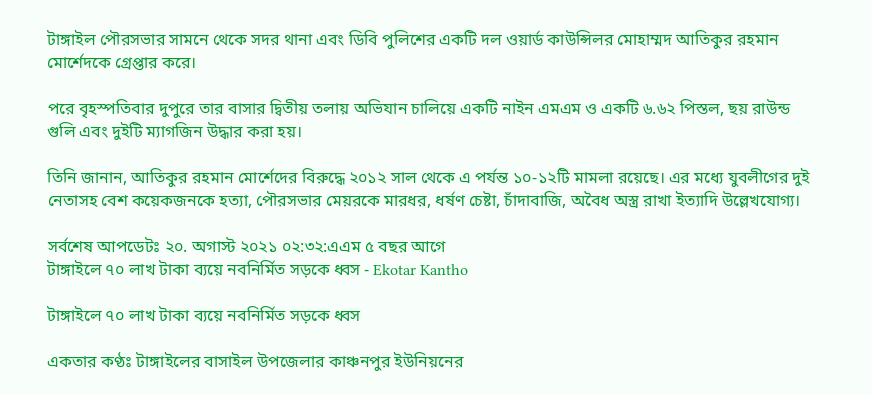টাঙ্গাইল পৌরসভার সামনে থেকে সদর থানা এবং ডিবি পুলিশের একটি দল ওয়ার্ড কাউন্সিলর মোহাম্মদ আতিকুর রহমান মোর্শেদকে গ্রেপ্তার করে।

পরে বৃহস্পতিবার দুপুরে তার বাসার দ্বিতীয় তলায় অভিযান চালিয়ে একটি নাইন এমএম ও একটি ৬.৬২ পিস্তল, ছয় রাউন্ড গুলি এবং দুইটি ম্যাগজিন উদ্ধার করা হয়।

তিনি জানান, আতিকুর রহমান মোর্শেদের বিরুদ্ধে ২০১২ সাল থেকে এ পর্যন্ত ১০-১২টি মামলা রয়েছে। এর মধ্যে যুবলীগের দুই নেতাসহ বেশ কয়েকজনকে হত্যা, পৌরসভার মেয়রকে মারধর, ধর্ষণ চেষ্টা, চাঁদাবাজি, অবৈধ অস্ত্র রাখা ইত্যাদি উল্লেখযোগ্য।

সর্বশেষ আপডেটঃ ২০. অগাস্ট ২০২১ ০২:৩২:এএম ৫ বছর আগে
টাঙ্গাইলে ৭০ লাখ টাকা ব্যয়ে নবনির্মিত সড়কে ধ্বস - Ekotar Kantho

টাঙ্গাইলে ৭০ লাখ টাকা ব্যয়ে নবনির্মিত সড়কে ধ্বস

একতার কণ্ঠঃ টাঙ্গাইলের বাসাইল উপজেলার কাঞ্চনপুর ইউনিয়নের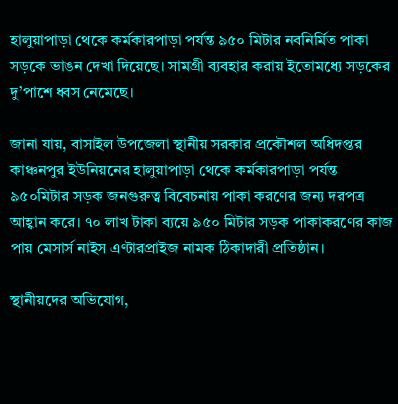হালুয়াপাড়া থেকে কর্মকারপাড়া পর্যন্ত ৯৫০ মিটার নবনির্মিত পাকা সড়কে ভাঙন দেখা দিয়েছে। সামগ্রী ব্যবহার করায় ইতোমধ্যে সড়কের দু’পাশে ধ্বস নেমেছে।

জানা যায়, বাসাইল উপজেলা স্থানীয় সরকার প্রকৌশল অধিদপ্তর কাঞ্চনপুর ইউনিয়নের হালুয়াপাড়া থেকে কর্মকারপাড়া পর্যন্ত ৯৫০মিটার সড়ক জনগুরুত্ব বিবেচনায় পাকা করণের জন্য দরপত্র আহ্বান করে। ৭০ লাখ টাকা ব্যয়ে ৯৫০ মিটার সড়ক পাকাকরণের কাজ পায় মেসার্স নাইস এণ্টারপ্রাইজ নামক ঠিকাদারী প্রতিষ্ঠান।

স্থানীয়দের অভিযোগ,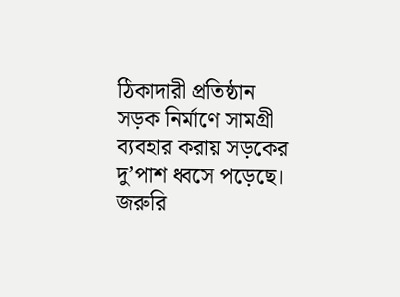ঠিকাদারী প্রতিষ্ঠান সড়ক নির্মাণে সামগ্রী ব্যবহার করায় সড়কের দু’পাশ ধ্বসে পড়েছে। জরুরি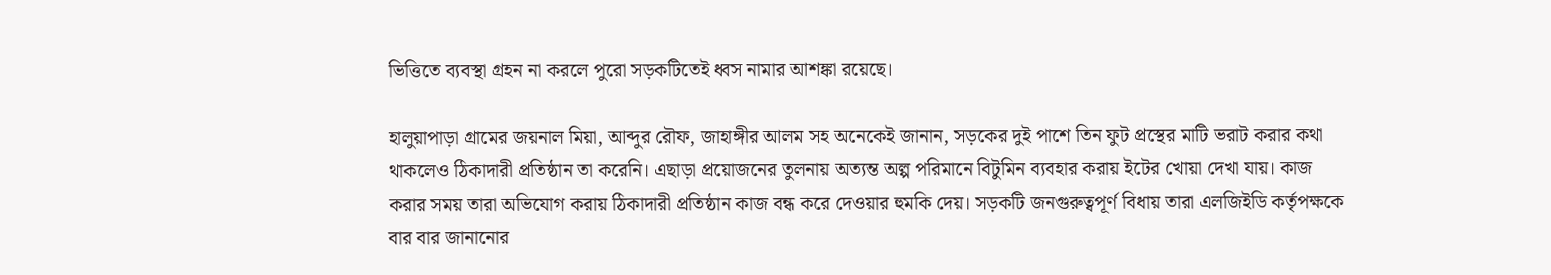ভিত্তিতে ব্যবস্থা গ্রহন না করলে পুরো সড়কটিতেই ধ্বস নামার আশঙ্কা রয়েছে।

হালুয়াপাড়া গ্রামের জয়নাল মিয়া, আব্দুর রৌফ, জাহাঙ্গীর আলম সহ অনেকেই জানান, সড়কের দুই পাশে তিন ফুট প্রস্থের মাটি ভরাট করার কথা থাকলেও ঠিকাদারী প্রতিষ্ঠান তা করেনি। এছাড়া প্রয়োজনের তুলনায় অত্যন্ত অল্প পরিমানে বিটুমিন ব্যবহার করায় ইটের খোয়া দেখা যায়। কাজ করার সময় তারা অভিযোগ করায় ঠিকাদারী প্রতিষ্ঠান কাজ বন্ধ করে দেওয়ার হুমকি দেয়। সড়কটি জনগুরুত্বপূর্ণ বিধায় তারা এলজিইডি কর্তৃপক্ষকে বার বার জানানোর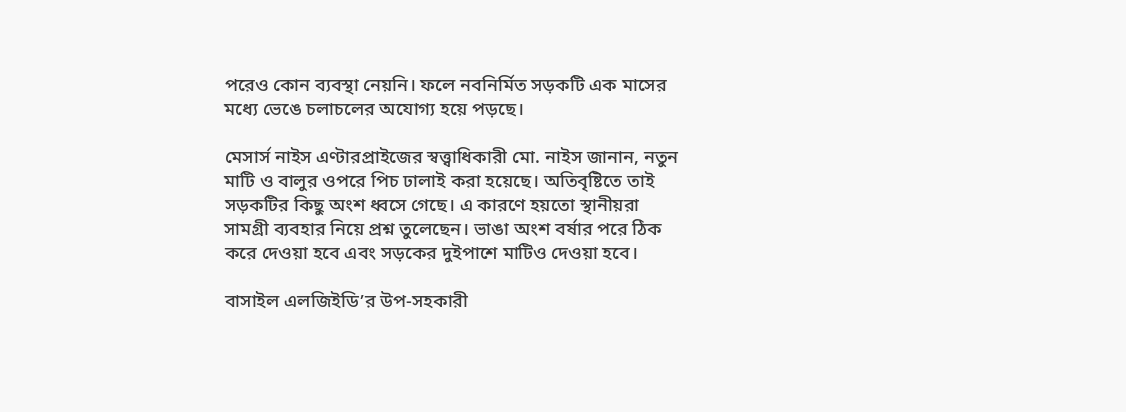পরেও কোন ব্যবস্থা নেয়নি। ফলে নবনির্মিত সড়কটি এক মাসের মধ্যে ভেঙে চলাচলের অযোগ্য হয়ে পড়ছে।

মেসার্স নাইস এণ্টারপ্রাইজের স্বত্ত্বাধিকারী মো. নাইস জানান, নতুন মাটি ও বালুর ওপরে পিচ ঢালাই করা হয়েছে। অতিবৃষ্টিতে তাই সড়কটির কিছু অংশ ধ্বসে গেছে। এ কারণে হয়তো স্থানীয়রা সামগ্রী ব্যবহার নিয়ে প্রশ্ন তুলেছেন। ভাঙা অংশ বর্ষার পরে ঠিক করে দেওয়া হবে এবং সড়কের দুইপাশে মাটিও দেওয়া হবে।

বাসাইল এলজিইডি’র উপ-সহকারী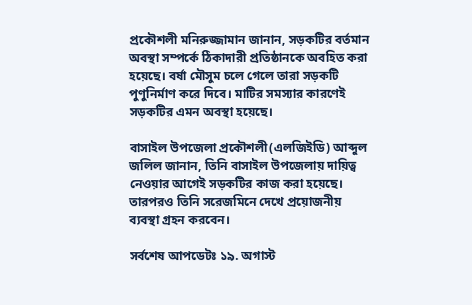প্রকৌশলী মনিরুজ্জামান জানান, সড়কটির বর্তমান অবস্থা সম্পর্কে ঠিকাদারী প্রতিষ্ঠানকে অবহিত করা হয়েছে। বর্ষা মৌসুম চলে গেলে তারা সড়কটি পুণুনির্মাণ করে দিবে। মাটির সমস্যার কারণেই সড়কটির এমন অবস্থা হয়েছে।

বাসাইল উপজেলা প্রকৌশলী(এলজিইডি) আব্দুল জলিল জানান, তিনি বাসাইল উপজেলায় দায়িত্ব নেওয়ার আগেই সড়কটির কাজ করা হয়েছে। তারপরও তিনি সরেজমিনে দেখে প্রয়োজনীয় ব্যবস্থা গ্রহন করবেন।

সর্বশেষ আপডেটঃ ১৯. অগাস্ট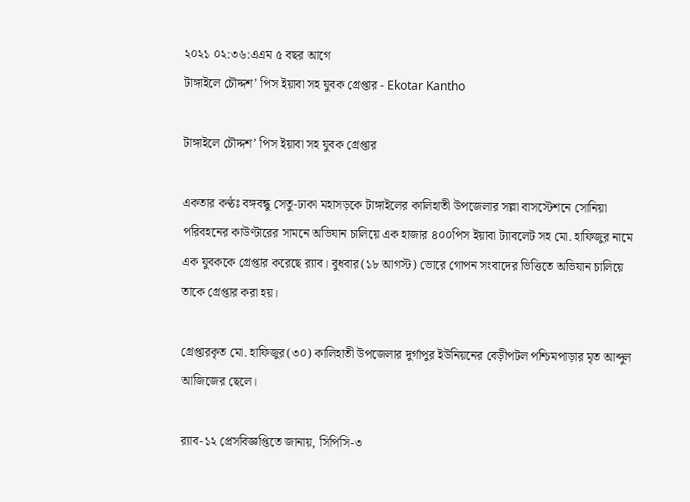২০২১ ০২:৩৬:এএম ৫ বছর আগে
টাঙ্গাইলে চৌদ্দশ’ পিস ইয়াবা সহ যুবক গ্রেপ্তার - Ekotar Kantho

টাঙ্গাইলে চৌদ্দশ’ পিস ইয়াবা সহ যুবক গ্রেপ্তার

একতার কণ্ঠঃ বঙ্গবন্ধু সেতু-ঢাকা মহাসড়কে টাঙ্গাইলের কালিহাতী উপজেলার সল্লা বাসস্টেশনে সোনিয়া পরিবহনের কাউণ্টারের সামনে অভিযান চালিয়ে এক হাজার ৪০০পিস ইয়াবা ট্যাবলেট সহ মো. হাফিজুর নামে এক যুবককে গ্রেপ্তার করেছে র‌্যাব। বুধবার(১৮ আগস্ট) ভোরে গোপন সংবাদের ভিত্তিতে অভিযান চালিয়ে তাকে গ্রেপ্তার করা হয়।

গ্রেপ্তারকৃত মো. হাফিজুর(৩০) কালিহাতী উপজেলার দুর্গাপুর ইউনিয়নের বেড়ীপটল পশ্চিমপাড়ার মৃত আব্দুল আজিজের ছেলে।

র‌্যাব-১২ প্রেসবিজ্ঞপ্তিতে জানায়, সিপিসি-৩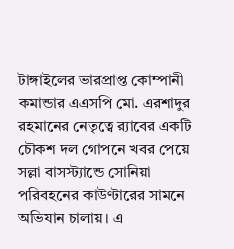টাঙ্গাইলের ভারপ্রাপ্ত কোম্পানী কমান্ডার এএসপি মো. এরশাদুর রহমানের নেতৃত্বে র‌্যাবের একটি চৌকশ দল গোপনে খবর পেয়ে সল্লা বাসস্ট্যান্ডে সোনিয়া পরিবহনের কাউণ্টারের সামনে অভিযান চালায়। এ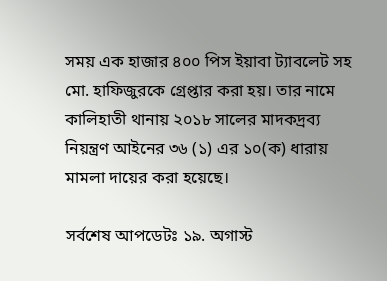সময় এক হাজার ৪০০ পিস ইয়াবা ট্যাবলেট সহ মো. হাফিজুরকে গ্রেপ্তার করা হয়। তার নামে কালিহাতী থানায় ২০১৮ সালের মাদকদ্রব্য নিয়ন্ত্রণ আইনের ৩৬ (১) এর ১০(ক) ধারায় মামলা দায়ের করা হয়েছে।

সর্বশেষ আপডেটঃ ১৯. অগাস্ট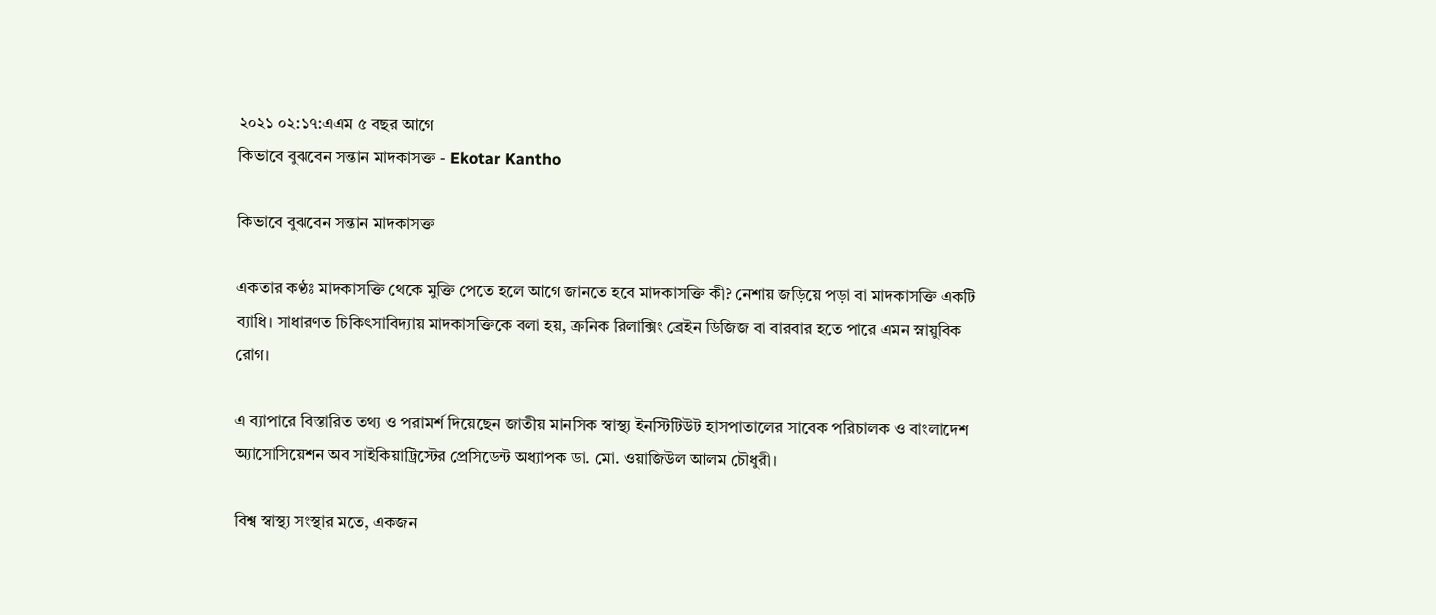২০২১ ০২:১৭:এএম ৫ বছর আগে
কিভাবে বুঝবেন সন্তান মাদকাসক্ত - Ekotar Kantho

কিভাবে বুঝবেন সন্তান মাদকাসক্ত

একতার কণ্ঠঃ মাদকাসক্তি থেকে মুক্তি পেতে হলে আগে জানতে হবে মাদকাসক্তি কী? নেশায় জড়িয়ে পড়া বা মাদকাসক্তি একটি ব্যাধি। সাধারণত চিকিৎসাবিদ্যায় মাদকাসক্তিকে বলা হয়, ক্রনিক রিলাক্সিং ব্রেইন ডিজিজ বা বারবার হতে পারে এমন স্নায়ুবিক রোগ।

এ ব্যাপারে বিস্তারিত তথ্য ও পরামর্শ দিয়েছেন জাতীয় মানসিক স্বাস্থ্য ইনস্টিটিউট হাসপাতালের সাবেক পরিচালক ও বাংলাদেশ অ্যাসোসিয়েশন অব সাইকিয়াট্রিস্টের প্রেসিডেন্ট অধ্যাপক ডা. মো. ওয়াজিউল আলম চৌধুরী।

বিশ্ব স্বাস্থ্য সংস্থার মতে, একজন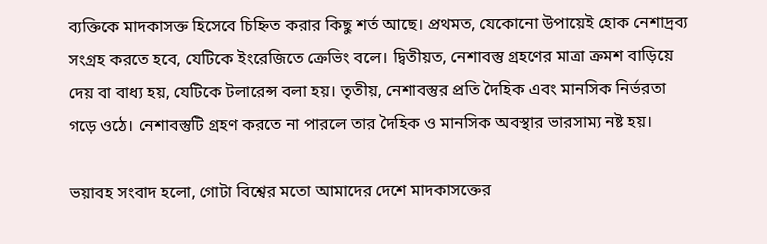ব্যক্তিকে মাদকাসক্ত হিসেবে চিহ্নিত করার কিছু শর্ত আছে। প্রথমত, যেকোনো উপায়েই হোক নেশাদ্রব্য সংগ্রহ করতে হবে, যেটিকে ইংরেজিতে ক্রেভিং বলে। দ্বিতীয়ত, নেশাবস্তু গ্রহণের মাত্রা ক্রমশ বাড়িয়ে দেয় বা বাধ্য হয়, যেটিকে টলারেন্স বলা হয়। তৃতীয়, নেশাবস্তুর প্রতি দৈহিক এবং মানসিক নির্ভরতা গড়ে ওঠে। নেশাবস্তুটি গ্রহণ করতে না পারলে তার দৈহিক ও মানসিক অবস্থার ভারসাম্য নষ্ট হয়।

ভয়াবহ সংবাদ হলো, গোটা বিশ্বের মতো আমাদের দেশে মাদকাসক্তের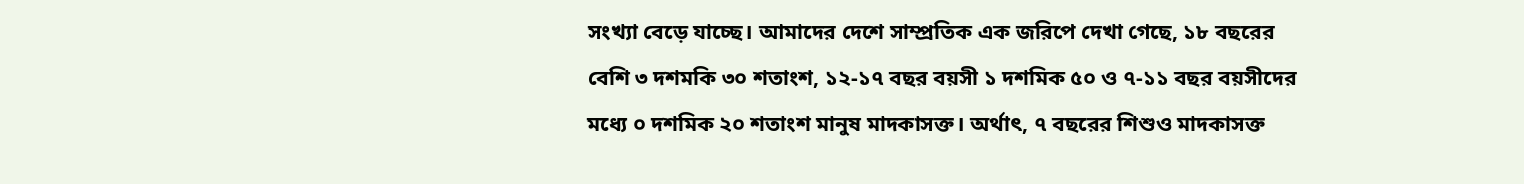সংখ্যা বেড়ে যাচ্ছে। আমাদের দেশে সাম্প্রতিক এক জরিপে দেখা গেছে, ১৮ বছরের বেশি ৩ দশমকি ৩০ শতাংশ, ১২-১৭ বছর বয়সী ১ দশমিক ৫০ ও ৭-১১ বছর বয়সীদের মধ্যে ০ দশমিক ২০ শতাংশ মানুষ মাদকাসক্ত। অর্থাৎ, ৭ বছরের শিশুও মাদকাসক্ত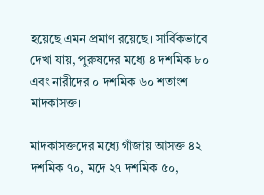হয়েছে এমন প্রমাণ রয়েছে। সার্বিকভাবে দেখা যায়, পুরুষদের মধ্যে ৪ দশমিক ৮০ এবং নারীদের ০ দশমিক ৬০ শতাংশ মাদকাসক্ত।

মাদকাসক্তদের মধ্যে গাঁজায় আসক্ত ৪২ দশমিক ৭০, মদে ২৭ দশমিক ৫০,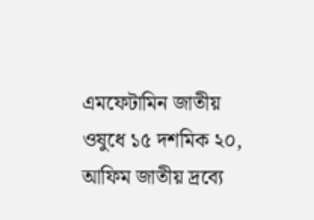এমফেটামিন জাতীয় ওষুধে ১৫ দশমিক ২০, আফিম জাতীয় দ্রব্যে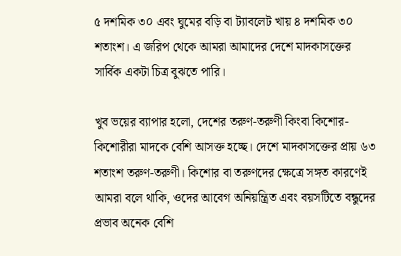৫ দশমিক ৩০ এবং ঘুমের বড়ি বা ট্যাবলেট খায় ৪ দশমিক ৩০ শতাংশ। এ জরিপ থেকে আমরা আমাদের দেশে মাদকাসক্তের সার্বিক একটা চিত্র বুঝতে পারি।

খুব ভয়ের ব্যাপার হলো, দেশের তরুণ-তরুণী কিংবা কিশোর-কিশোরীরা মাদকে বেশি আসক্ত হচ্ছে। দেশে মাদকাসক্তের প্রায় ৬৩ শতাংশ তরুণ-তরুণী। কিশোর বা তরুণদের ক্ষেত্রে সঙ্গত কারণেই আমরা বলে থাকি, ওদের আবেগ অনিয়ন্ত্রিত এবং বয়সটিতে বন্ধুদের প্রভাব অনেক বেশি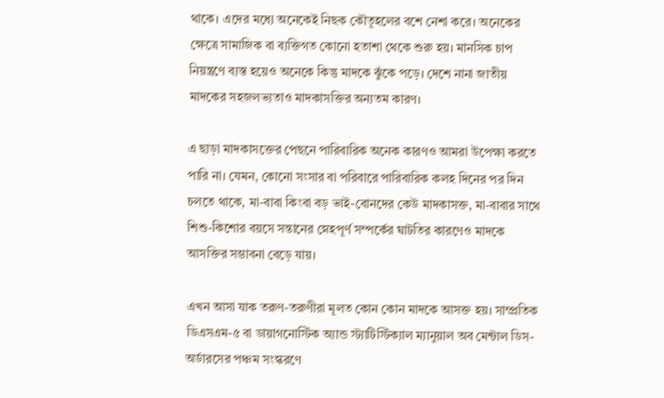থাকে। এদের মধ্যে অনেকেই নিছক কৌতূহলের বশে নেশা করে। অনেকের ক্ষেত্রে সামাজিক বা ব্যক্তিগত কোনো হতাশা থেকে শুরু হয়। মানসিক চাপ নিয়ন্ত্রণে ব্যস্ত হয়েও অনেকে কিন্তু মাদকে ঝুঁকে পড়ে। দেশে নানা জাতীয় মাদকের সহজলভ্যতাও মাদকাসক্তির অন্যতম কারণ।

এ ছাড়া মাদকাসক্তের পেছনে পারিবারিক অনেক কারণও আমরা উপেক্ষা করতে পারি না। যেমন, কোনো সংসার বা পরিবারে পারিবারিক কলহ দিনের পর দিন চলতে থাকে, মা-বাবা কিংবা বড় ভাই-বোনদের কেউ মাদকাসক্ত, মা-বাবার সাথে শিশু-কিশোর বয়সে সন্তানের স্নেহপূর্ণ সম্পর্কের ঘাটতির কারণেও মাদকে আসক্তির সম্ভাবনা বেড়ে যায়।

এখন আসা যাক তরুণ-তরুণীরা মূলত কোন কোন মাদকে আসক্ত হয়। সাম্প্রতিক ডিএসএম-৫ বা ডায়াগনোস্টিক অ্যান্ড স্ট্যাটিস্টিক্যাল ম্যানুয়াল অব মেন্টাল ডিস-অর্ডারসের পঞ্চম সংস্করণে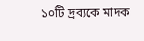১০টি দ্রব্যকে মাদক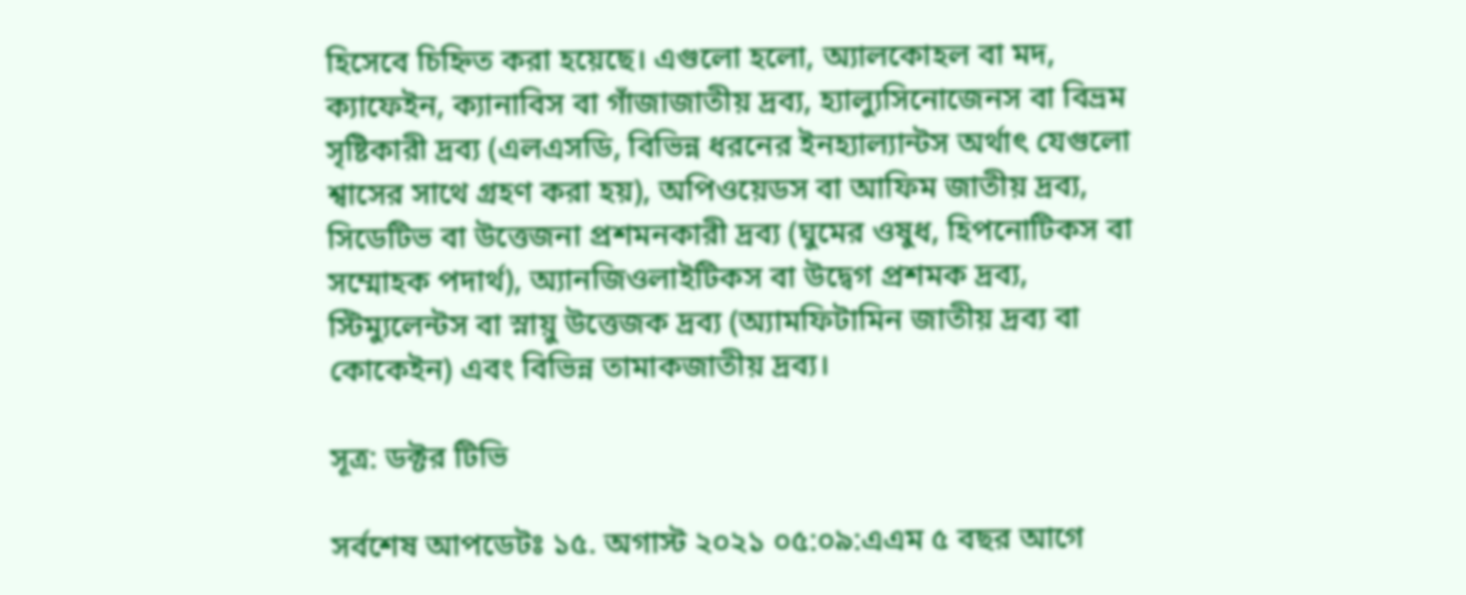হিসেবে চিহ্নিত করা হয়েছে। এগুলো হলো, অ্যালকোহল বা মদ, ক্যাফেইন, ক্যানাবিস বা গাঁজাজাতীয় দ্রব্য, হ্যাল্যুসিনোজেনস বা বিভ্রম সৃষ্টিকারী দ্রব্য (এলএসডি, বিভিন্ন ধরনের ইনহ্যাল্যান্টস অর্থাৎ যেগুলো শ্বাসের সাথে গ্রহণ করা হয়), অপিওয়েডস বা আফিম জাতীয় দ্রব্য, সিডেটিভ বা উত্তেজনা প্রশমনকারী দ্রব্য (ঘুমের ওষুধ, হিপনোটিকস বা সম্মোহক পদার্থ), অ্যানজিওলাইটিকস বা উদ্বেগ প্রশমক দ্রব্য, স্টিম্যুলেন্টস বা স্নায়ু উত্তেজক দ্রব্য (অ্যামফিটামিন জাতীয় দ্রব্য বা কোকেইন) এবং বিভিন্ন তামাকজাতীয় দ্রব্য।

সূত্র: ডক্টর টিভি

সর্বশেষ আপডেটঃ ১৫. অগাস্ট ২০২১ ০৫:০৯:এএম ৫ বছর আগে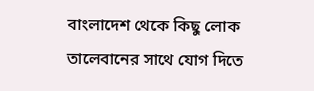বাংলাদেশ থেকে কিছু লোক তালেবানের সাথে যোগ দিতে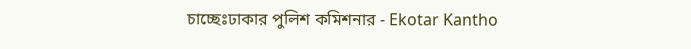চাচ্ছেঃঢাকার পুলিশ কমিশনার - Ekotar Kantho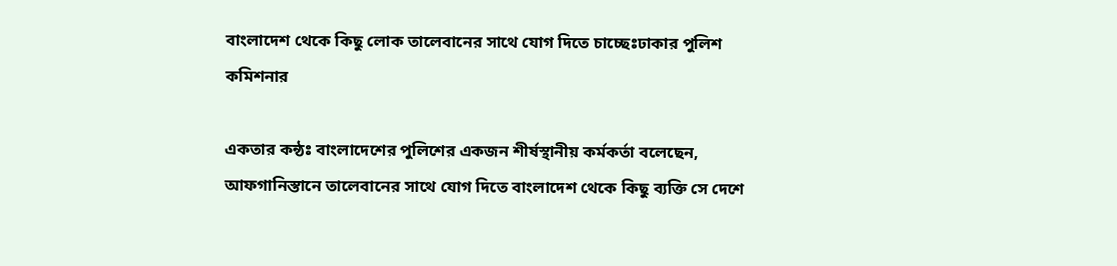বাংলাদেশ থেকে কিছু লোক তালেবানের সাথে যোগ দিতে চাচ্ছেঃঢাকার পুলিশ কমিশনার

একতার কন্ঠঃ বাংলাদেশের পুলিশের একজন শীর্ষস্থানীয় কর্মকর্তা বলেছেন, আফগানিস্তানে তালেবানের সাথে যোগ দিতে বাংলাদেশ থেকে কিছু ব্যক্তি সে দেশে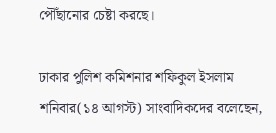পৌঁছানোর চেষ্টা করছে।

ঢাকার পুলিশ কমিশনার শফিকুল ইসলাম শনিবার(১৪ আগস্ট) সাংবাদিকদের বলেছেন,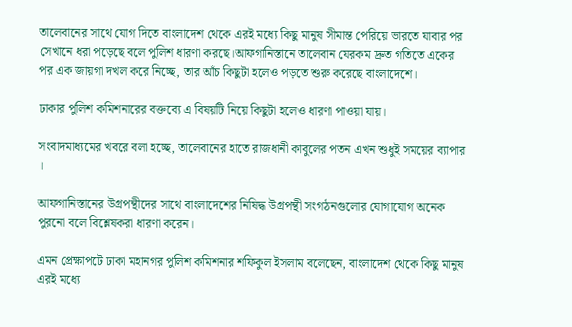তালেবানের সাথে যোগ দিতে বাংলাদেশ থেকে এরই মধ্যে কিছু মানুষ সীমান্ত পেরিয়ে ভারতে যাবার পর সেখানে ধরা পড়েছে বলে পুলিশ ধারণা করছে।আফগানিস্তানে তালেবান যেরকম দ্রুত গতিতে একের পর এক জায়গা দখল করে নিচ্ছে, তার আঁচ কিছুটা হলেও পড়তে শুরু করেছে বাংলাদেশে।

ঢাকার পুলিশ কমিশনারের বক্তব্যে এ বিষয়টি নিয়ে কিছুটা হলেও ধারণা পাওয়া যায়।

সংবাদমাধ্যমের খবরে বলা হচ্ছে, তালেবানের হাতে রাজধানী কাবুলের পতন এখন শুধুই সময়ের ব্যাপার ।

আফগানিস্তানের উগ্রপন্থীদের সাথে বাংলাদেশের নিষিদ্ধ উগ্রপন্থী সংগঠনগুলোর যোগাযোগ অনেক পুরনো বলে বিশ্লেষকরা ধারণা করেন।

এমন প্রেক্ষাপটে ঢাকা মহানগর পুলিশ কমিশনার শফিকুল ইসলাম বলেছেন, বাংলাদেশ থেকে কিছু মানুষ এরই মধ্যে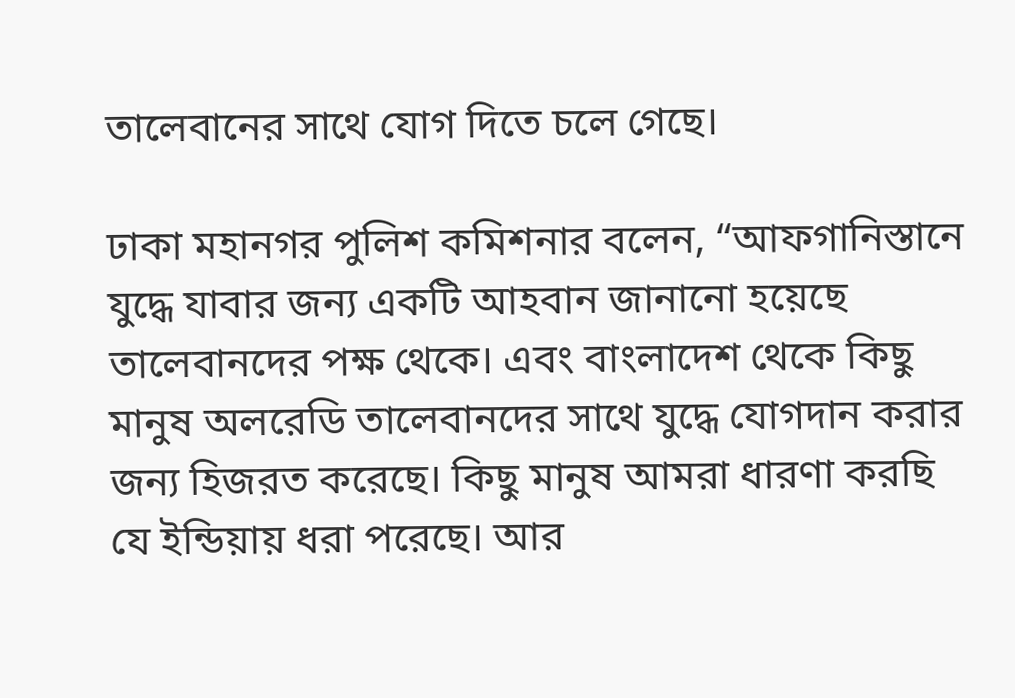তালেবানের সাথে যোগ দিতে চলে গেছে।

ঢাকা মহানগর পুলিশ কমিশনার বলেন, “আফগানিস্তানে যুদ্ধে যাবার জন্য একটি আহবান জানানো হয়েছে তালেবানদের পক্ষ থেকে। এবং বাংলাদেশ থেকে কিছু মানুষ অলরেডি তালেবানদের সাথে যুদ্ধে যোগদান করার জন্য হিজরত করেছে। কিছু মানুষ আমরা ধারণা করছি যে ইন্ডিয়ায় ধরা পরেছে। আর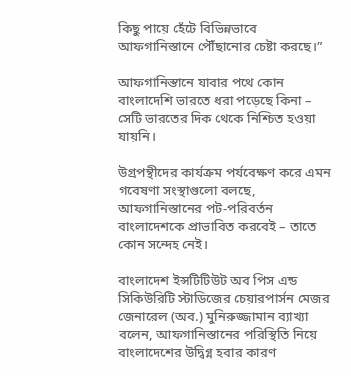কিছু পায়ে হেঁটে বিভিন্নভাবে আফগানিস্তানে পৌঁছানোর চেষ্টা করছে।”

আফগানিস্তানে যাবার পথে কোন বাংলাদেশি ভারতে ধরা পড়েছে কিনা – সেটি ভারতের দিক থেকে নিশ্চিত হওয়া যায়নি।

উগ্রপন্থীদের কার্যক্রম পর্যবেক্ষণ করে এমন গবেষণা সংস্থাগুলো বলছে, আফগানিস্তানের পট-পরিবর্তন বাংলাদেশকে প্রাভাবিত করবেই – তাতে কোন সন্দেহ নেই।

বাংলাদেশ ইন্সটিটিউট অব পিস এন্ড সিকিউরিটি স্টাডিজের চেয়ারপার্সন মেজর জেনারেল (অব.) মুনিরুজ্জামান ব্যাখ্যা বলেন, আফগানিস্তানের পরিস্থিতি নিয়ে বাংলাদেশের উদ্বিগ্ন হবার কারণ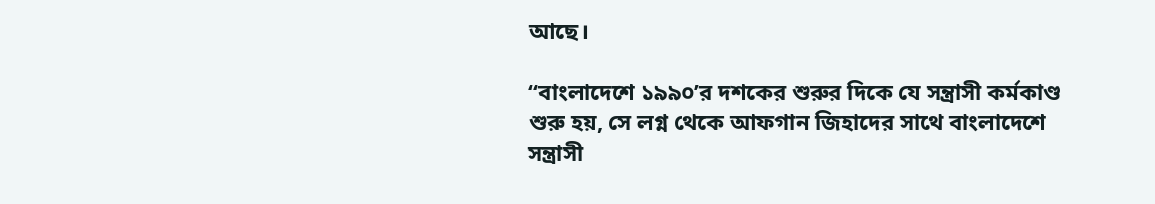আছে।

“বাংলাদেশে ১৯৯০’র দশকের শুরুর দিকে যে সন্ত্রাসী কর্মকাণ্ড শুরু হয়, সে লগ্ন থেকে আফগান জিহাদের সাথে বাংলাদেশে সন্ত্রাসী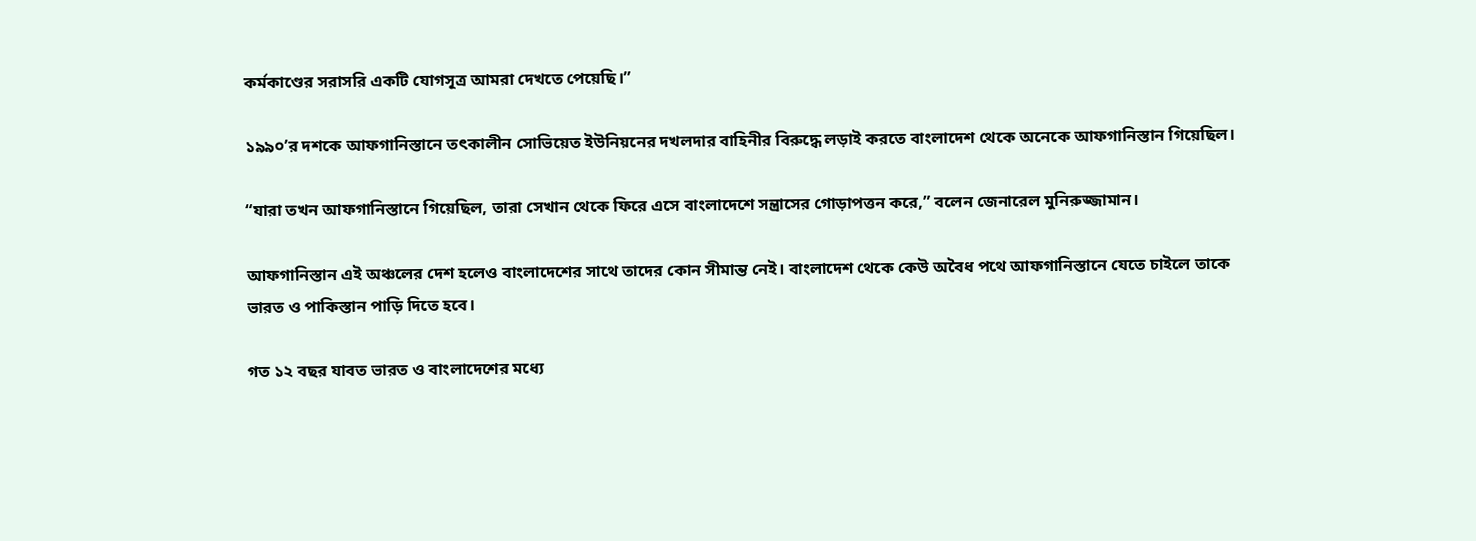কর্মকাণ্ডের সরাসরি একটি যোগসূত্র আমরা দেখতে পেয়েছি।”

১৯৯০’র দশকে আফগানিস্তানে তৎকালীন সোভিয়েত ইউনিয়নের দখলদার বাহিনীর বিরুদ্ধে লড়াই করতে বাংলাদেশ থেকে অনেকে আফগানিস্তান গিয়েছিল।

“যারা তখন আফগানিস্তানে গিয়েছিল, তারা সেখান থেকে ফিরে এসে বাংলাদেশে সন্ত্রাসের গোড়াপত্তন করে,” বলেন জেনারেল মুনিরুজ্জামান।

আফগানিস্তান এই অঞ্চলের দেশ হলেও বাংলাদেশের সাথে তাদের কোন সীমান্ত নেই। বাংলাদেশ থেকে কেউ অবৈধ পথে আফগানিস্তানে যেতে চাইলে তাকে ভারত ও পাকিস্তান পাড়ি দিতে হবে।

গত ১২ বছর যাবত ভারত ও বাংলাদেশের মধ্যে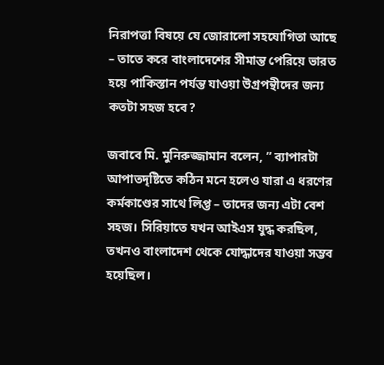নিরাপত্তা বিষয়ে যে জোরালো সহযোগিতা আছে – তাতে করে বাংলাদেশের সীমান্ত পেরিয়ে ভারত হয়ে পাকিস্তান পর্যন্ত যাওয়া উগ্রপন্থীদের জন্য কতটা সহজ হবে?

জবাবে মি. মুনিরুজ্জামান বলেন, ” ব্যাপারটা আপাতদৃষ্টিতে কঠিন মনে হলেও যারা এ ধরণের কর্মকাণ্ডের সাথে লিপ্ত – তাদের জন্য এটা বেশ সহজ। সিরিয়াতে যখন আইএস যুদ্ধ করছিল, তখনও বাংলাদেশ থেকে যোদ্ধাদের যাওয়া সম্ভব হয়েছিল।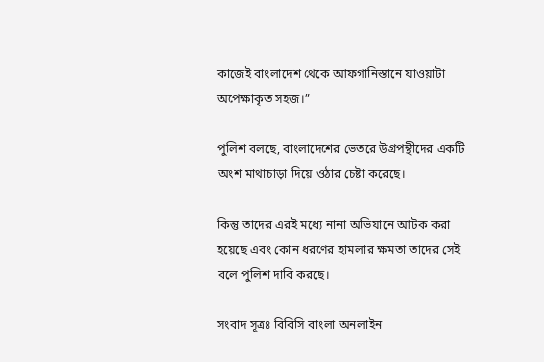কাজেই বাংলাদেশ থেকে আফগানিস্তানে যাওয়াটা অপেক্ষাকৃত সহজ।”

পুলিশ বলছে, বাংলাদেশের ভেতরে উগ্রপন্থীদের একটি অংশ মাথাচাড়া দিয়ে ওঠার চেষ্টা করেছে।

কিন্তু তাদের এরই মধ্যে নানা অভিযানে আটক করা হয়েছে এবং কোন ধরণের হামলার ক্ষমতা তাদের সেই বলে পুলিশ দাবি করছে।

সংবাদ সূত্রঃ বিবিসি বাংলা অনলাইন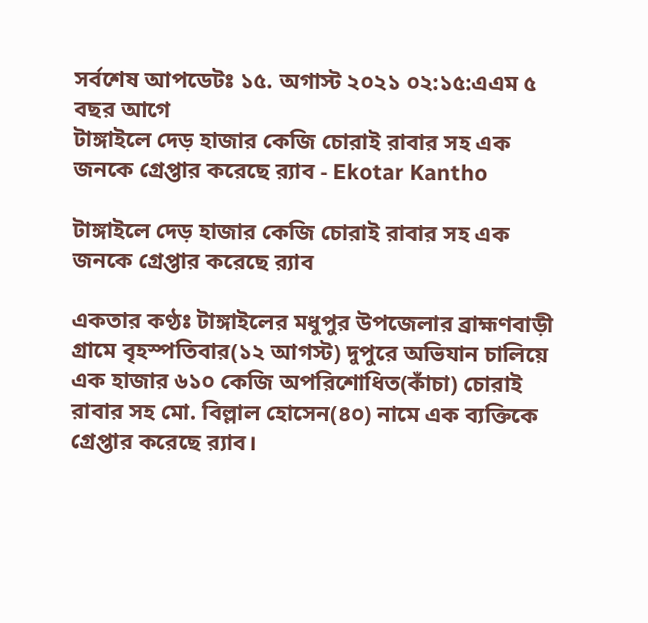সর্বশেষ আপডেটঃ ১৫. অগাস্ট ২০২১ ০২:১৫:এএম ৫ বছর আগে
টাঙ্গাইলে দেড় হাজার কেজি চোরাই রাবার সহ এক জনকে গ্রেপ্তার করেছে র‌্যাব - Ekotar Kantho

টাঙ্গাইলে দেড় হাজার কেজি চোরাই রাবার সহ এক জনকে গ্রেপ্তার করেছে র‌্যাব

একতার কণ্ঠঃ টাঙ্গাইলের মধুপুর উপজেলার ব্রাহ্মণবাড়ী গ্রামে বৃহস্পতিবার(১২ আগস্ট) দুপুরে অভিযান চালিয়ে এক হাজার ৬১০ কেজি অপরিশোধিত(কাঁচা) চোরাই রাবার সহ মো. বিল্লাল হোসেন(৪০) নামে এক ব্যক্তিকে গ্রেপ্তার করেছে র‌্যাব।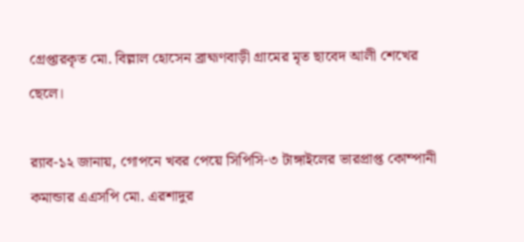গ্রেপ্তারকৃত মো. বিল্লাল হোসেন ব্রাহ্মণবাড়ী গ্রামের মৃত ছাবেদ আলী শেখের ছেলে।

র‌্যাব-১২ জানায়, গোপনে খবর পেয়ে সিপিসি-৩ টাঙ্গাইলের ভারপ্রাপ্ত কোম্পানী কমান্ডার এএসপি মো. এরশাদুর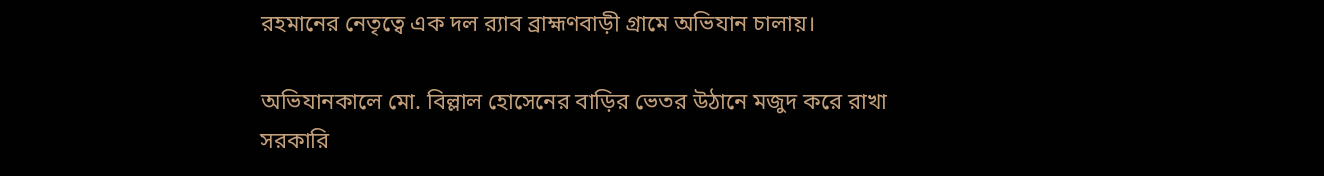রহমানের নেতৃত্বে এক দল র‌্যাব ব্রাহ্মণবাড়ী গ্রামে অভিযান চালায়।

অভিযানকালে মো. বিল্লাল হোসেনের বাড়ির ভেতর উঠানে মজুদ করে রাখা সরকারি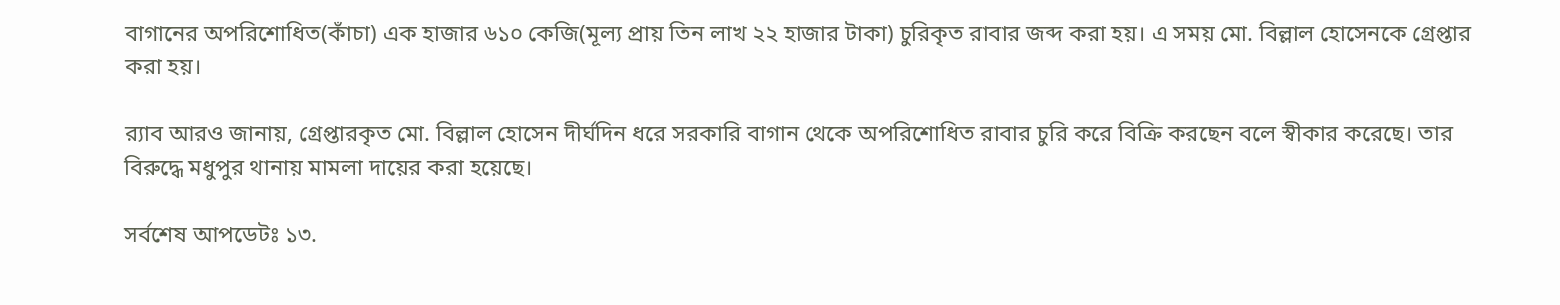বাগানের অপরিশোধিত(কাঁচা) এক হাজার ৬১০ কেজি(মূল্য প্রায় তিন লাখ ২২ হাজার টাকা) চুরিকৃত রাবার জব্দ করা হয়। এ সময় মো. বিল্লাল হোসেনকে গ্রেপ্তার করা হয়।

র‌্যাব আরও জানায়, গ্রেপ্তারকৃত মো. বিল্লাল হোসেন দীর্ঘদিন ধরে সরকারি বাগান থেকে অপরিশোধিত রাবার চুরি করে বিক্রি করছেন বলে স্বীকার করেছে। তার বিরুদ্ধে মধুপুর থানায় মামলা দায়ের করা হয়েছে।

সর্বশেষ আপডেটঃ ১৩.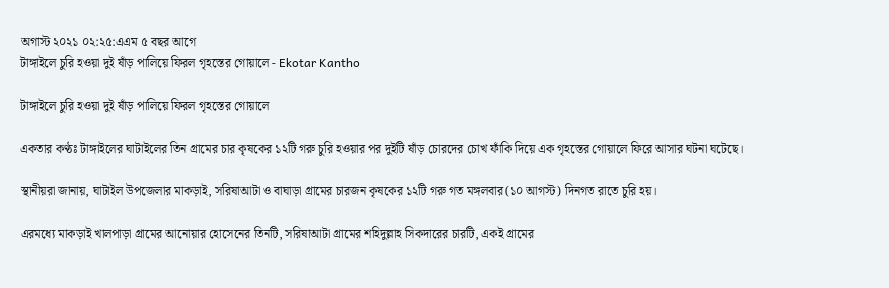অগাস্ট ২০২১ ০২:২৫:এএম ৫ বছর আগে
টাঙ্গাইলে চুরি হওয়া দুই ষাঁড় পালিয়ে ফিরল গৃহস্তের গোয়ালে - Ekotar Kantho

টাঙ্গাইলে চুরি হওয়া দুই ষাঁড় পালিয়ে ফিরল গৃহস্তের গোয়ালে

একতার কণ্ঠঃ টাঙ্গাইলের ঘাটাইলের তিন গ্রামের চার কৃষকের ১২টি গরু চুরি হওয়ার পর দুইটি ষাঁড় চোরদের চোখ ফাঁকি দিয়ে এক গৃহস্তের গোয়ালে ফিরে আসার ঘটনা ঘটেছে।

স্থানীয়রা জানায়, ঘাটাইল উপজেলার মাকড়াই, সরিষাআটা ও বাঘাড়া গ্রামের চারজন কৃষকের ১২টি গরু গত মঙ্গলবার(১০ আগস্ট) দিনগত রাতে চুরি হয়।

এরমধ্যে মাকড়াই খালপাড়া গ্রামের আনোয়ার হোসেনের তিনটি, সরিষাআটা গ্রামের শহিদুল্লাহ সিকদারের চারটি, একই গ্রামের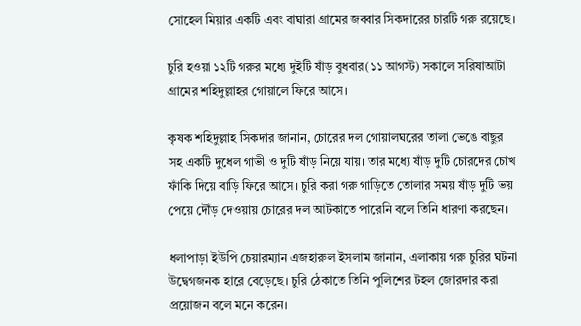সোহেল মিয়ার একটি এবং বাঘারা গ্রামের জব্বার সিকদারের চারটি গরু রয়েছে।

চুরি হওয়া ১২টি গরুর মধ্যে দুইটি ষাঁড় বুধবার(১১ আগস্ট) সকালে সরিষাআটা গ্রামের শহিদুল্লাহর গোয়ালে ফিরে আসে।

কৃষক শহিদুল্লাহ সিকদার জানান, চোরের দল গোয়ালঘরের তালা ভেঙে বাছুর সহ একটি দুধেল গাভী ও দুটি ষাঁড় নিয়ে যায়। তার মধ্যে ষাঁড় দুটি চোরদের চোখ ফাঁকি দিয়ে বাড়ি ফিরে আসে। চুরি করা গরু গাড়িতে তোলার সময় ষাঁড় দুটি ভয় পেয়ে দৌঁড় দেওয়ায় চোরের দল আটকাতে পারেনি বলে তিনি ধারণা করছেন।

ধলাপাড়া ইউপি চেয়ারম্যান এজহারুল ইসলাম জানান, এলাকায় গরু চুরির ঘটনা উদ্বেগজনক হারে বেড়েছে। চুরি ঠেকাতে তিনি পুলিশের টহল জোরদার করা প্রয়োজন বলে মনে করেন।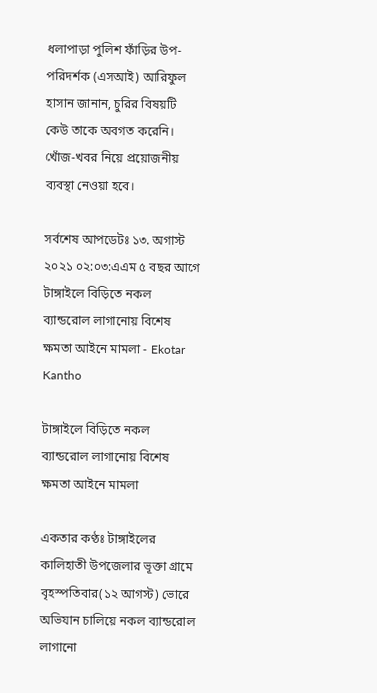ধলাপাড়া পুলিশ ফাঁড়ির উপ-পরিদর্শক (এসআই) আরিফুল হাসান জানান, চুরির বিষয়টি কেউ তাকে অবগত করেনি। খোঁজ-খবর নিয়ে প্রয়োজনীয় ব্যবস্থা নেওয়া হবে।

সর্বশেষ আপডেটঃ ১৩. অগাস্ট ২০২১ ০২:০৩:এএম ৫ বছর আগে
টাঙ্গাইলে বিড়িতে নকল ব্যান্ডরোল লাগানোয় বিশেষ ক্ষমতা আইনে মামলা - Ekotar Kantho

টাঙ্গাইলে বিড়িতে নকল ব্যান্ডরোল লাগানোয় বিশেষ ক্ষমতা আইনে মামলা

একতার কণ্ঠঃ টাঙ্গাইলের কালিহাতী উপজেলার ভূক্তা গ্রামে বৃহস্পতিবার(১২ আগস্ট) ভোরে অভিযান চালিয়ে নকল ব্যান্ডরোল লাগানো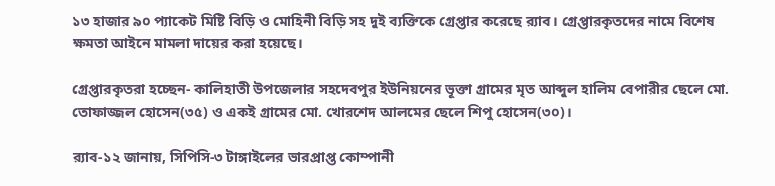১৩ হাজার ৯০ প্যাকেট মিষ্টি বিড়ি ও মোহিনী বিড়ি সহ দুই ব্যক্তিকে গ্রেপ্তার করেছে র‌্যাব। গ্রেপ্তারকৃতদের নামে বিশেষ ক্ষমতা আইনে মামলা দায়ের করা হয়েছে।

গ্রেপ্তারকৃতরা হচ্ছেন- কালিহাতী উপজেলার সহদেবপুর ইউনিয়নের ভূক্তা গ্রামের মৃত আব্দুল হালিম বেপারীর ছেলে মো. তোফাজ্জল হোসেন(৩৫) ও একই গ্রামের মো. খোরশেদ আলমের ছেলে শিপু হোসেন(৩০)।

র‌্যাব-১২ জানায়, সিপিসি-৩ টাঙ্গাইলের ভারপ্রাপ্ত কোম্পানী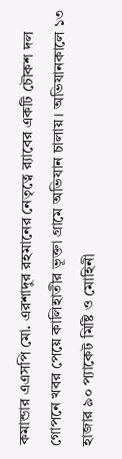কমান্ডার এএসপি মো. এরশাদুর রহমানের নেতৃত্বে র‌্যাবের একটি চৌকশ দল গোপনে খবর পেয়ে কালিহাতীর ভূক্তা গ্রামে অভিযান চালায়। অভিযানকালে ১৩ হাজার ৯০ প্যাকেট মিষ্টি ও মোহিনী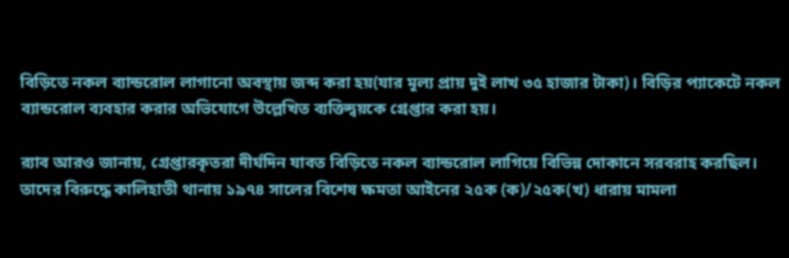বিড়িতে নকল ব্যান্ডরোল লাগানো অবস্থায় জব্দ করা হয়(যার মূল্য প্রায় দুই লাখ ৩৫ হাজার টাকা)। বিড়ির প্যাকেটে নকল ব্যান্ডরোল ব্যবহার করার অভিযোগে উল্লেখিত ব্যক্তিদ্বয়কে গ্রেপ্তার করা হয়।

র‌্যাব আরও জানায়, গ্রেপ্তারকৃতরা দীর্ঘদিন যাবত বিড়িতে নকল ব্যান্ডরোল লাগিয়ে বিভিন্ন দোকানে সরবরাহ করছিল। তাদের বিরুদ্ধে কালিহাতী থানায় ১৯৭৪ সালের বিশেষ ক্ষমতা আইনের ২৫ক (ক)/২৫ক(খ) ধারায় মামলা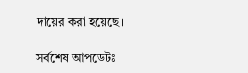দায়ের করা হয়েছে।

সর্বশেষ আপডেটঃ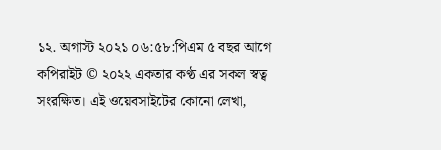১২. অগাস্ট ২০২১ ০৬:৫৮:পিএম ৫ বছর আগে
কপিরাইট © ২০২২ একতার কণ্ঠ এর সকল স্বত্ব সংরক্ষিত। এই ওয়েবসাইটের কোনো লেখা,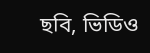ছবি, ভিডিও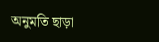অনুমতি ছাড়া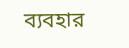ব্যবহার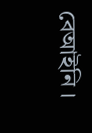বেআইনি ।